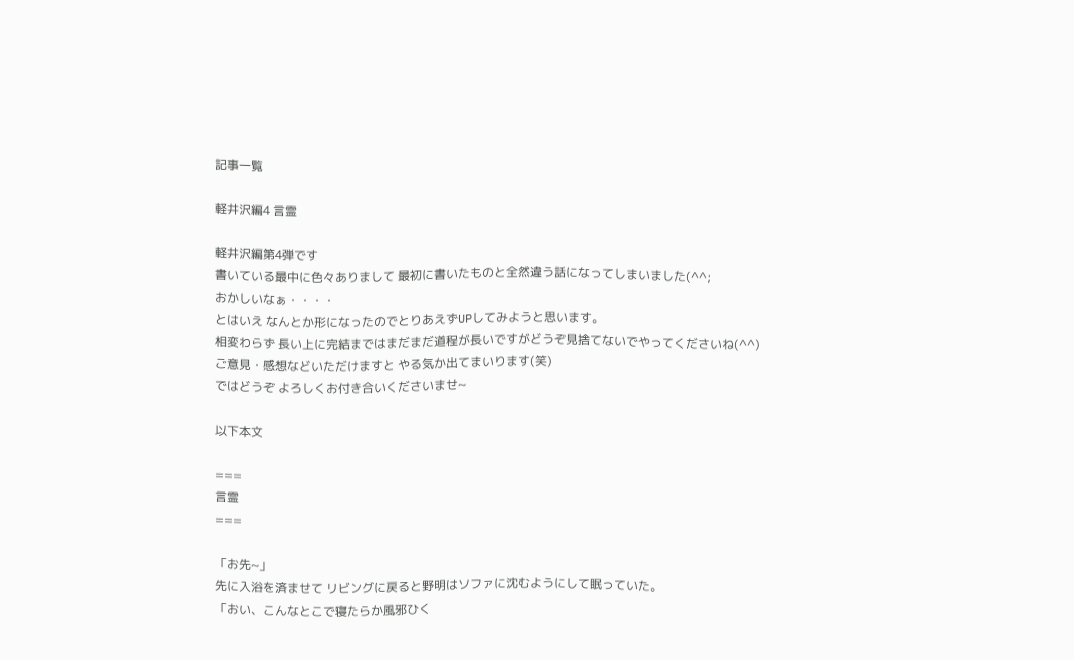記事一覧

軽井沢編4 言霊

軽井沢編第4弾です
書いている最中に色々ありまして 最初に書いたものと全然違う話になってしまいました(^^;
おかしいなぁ・・・・
とはいえ なんとか形になったのでとりあえずUPしてみようと思います。
相変わらず 長い上に完結まではまだまだ道程が長いですがどうぞ見捨てないでやってくださいね(^^)
ご意見・感想などいただけますと やる気か出てまいります(笑)
ではどうぞ よろしくお付き合いくださいませ~

以下本文

===
言霊
===

「お先~」
先に入浴を済ませて リビングに戻ると野明はソファに沈むようにして眠っていた。
「おい、こんなとこで寝たらか風邪ひく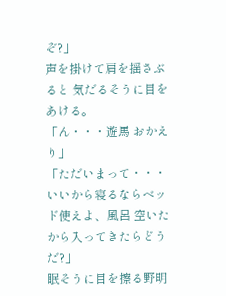ぞ?」
声を掛けて肩を揺さぶると 気だるそうに目をあける。
「ん・・・遊馬 おかえり」
「ただいまって・・・いいから寝るならベッド使えよ、風呂 空いたから入ってきたらどうだ?」
眠そうに目を擦る野明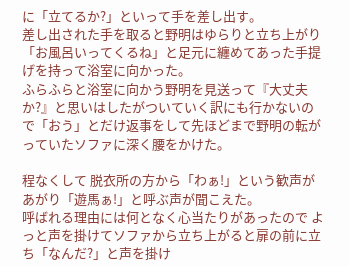に「立てるか?」といって手を差し出す。
差し出された手を取ると野明はゆらりと立ち上がり「お風呂いってくるね」と足元に纏めてあった手提げを持って浴室に向かった。
ふらふらと浴室に向かう野明を見送って『大丈夫か?』と思いはしたがついていく訳にも行かないので「おう」とだけ返事をして先ほどまで野明の転がっていたソファに深く腰をかけた。

程なくして 脱衣所の方から「わぁ!」という歓声があがり「遊馬ぁ!」と呼ぶ声が聞こえた。
呼ばれる理由には何となく心当たりがあったので よっと声を掛けてソファから立ち上がると扉の前に立ち「なんだ?」と声を掛け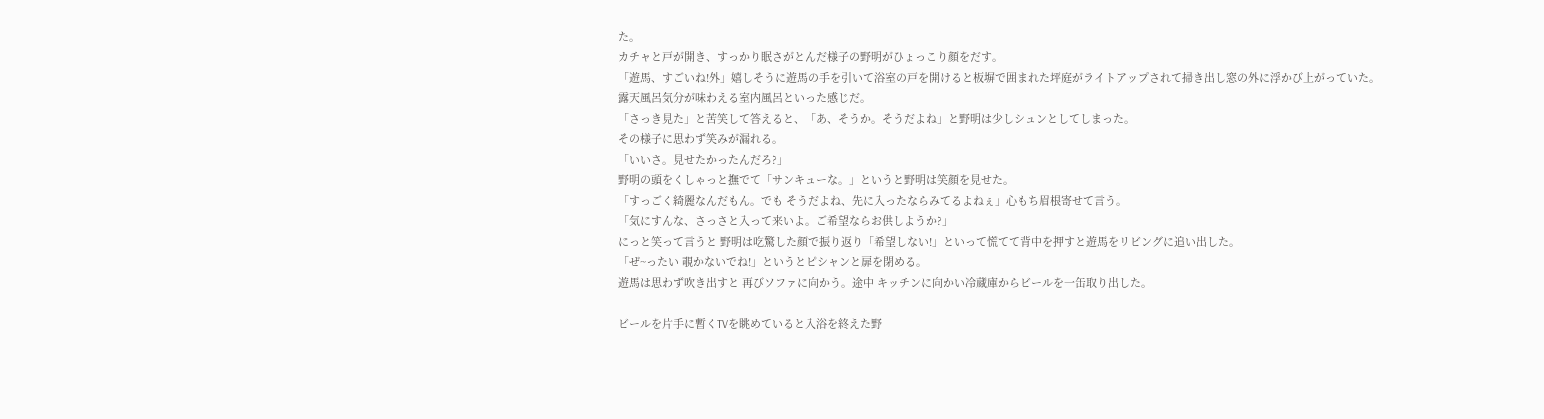た。
カチャと戸が開き、すっかり眠さがとんだ様子の野明がひょっこり顔をだす。
「遊馬、すごいね!外」嬉しそうに遊馬の手を引いて浴室の戸を開けると板塀で囲まれた坪庭がライトアップされて掃き出し窓の外に浮かび上がっていた。
露天風呂気分が味わえる室内風呂といった感じだ。
「さっき見た」と苦笑して答えると、「あ、そうか。そうだよね」と野明は少しシュンとしてしまった。
その様子に思わず笑みが漏れる。
「いいさ。見せたかったんだろ?」
野明の頭をくしゃっと撫でて「サンキューな。」というと野明は笑顔を見せた。
「すっごく綺麗なんだもん。でも そうだよね、先に入ったならみてるよねぇ」心もち眉根寄せて言う。
「気にすんな、さっさと入って来いよ。ご希望ならお供しようか?」
にっと笑って言うと 野明は吃驚した顔で振り返り「希望しない!」といって慌てて背中を押すと遊馬をリビングに追い出した。
「ぜ~ったい 覗かないでね!」というとピシャンと扉を閉める。
遊馬は思わず吹き出すと 再びソファに向かう。途中 キッチンに向かい冷蔵庫からビールを一缶取り出した。

ビールを片手に暫くTVを眺めていると入浴を終えた野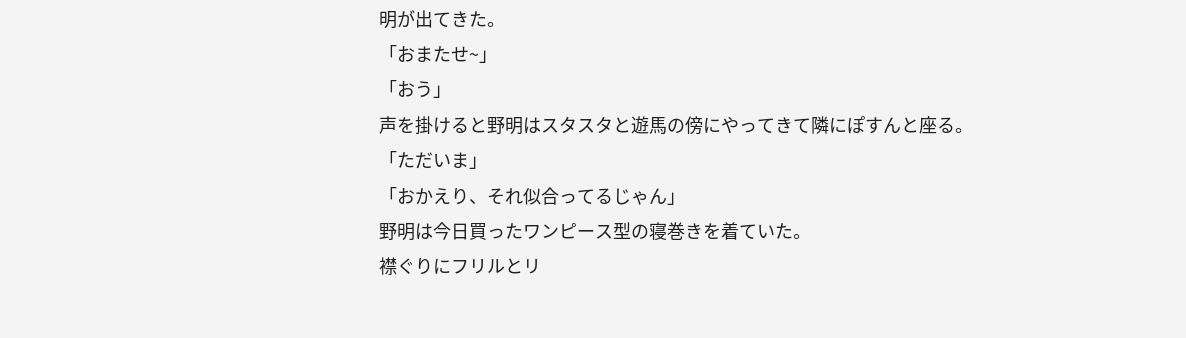明が出てきた。
「おまたせ~」
「おう」
声を掛けると野明はスタスタと遊馬の傍にやってきて隣にぽすんと座る。
「ただいま」
「おかえり、それ似合ってるじゃん」
野明は今日買ったワンピース型の寝巻きを着ていた。
襟ぐりにフリルとリ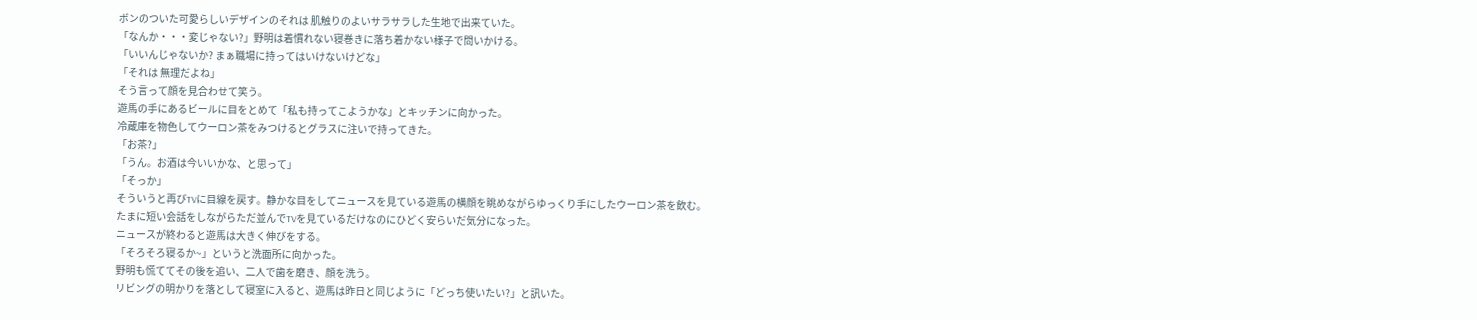ボンのついた可愛らしいデザインのそれは 肌触りのよいサラサラした生地で出来ていた。
「なんか・・・変じゃない?」野明は着慣れない寝巻きに落ち着かない様子で問いかける。
「いいんじゃないか? まぁ職場に持ってはいけないけどな」
「それは 無理だよね」
そう言って顔を見合わせて笑う。
遊馬の手にあるビールに目をとめて「私も持ってこようかな」とキッチンに向かった。
冷蔵庫を物色してウーロン茶をみつけるとグラスに注いで持ってきた。
「お茶?」
「うん。お酒は今いいかな、と思って」
「そっか」
そういうと再びTVに目線を戻す。静かな目をしてニュースを見ている遊馬の横顔を眺めながらゆっくり手にしたウーロン茶を飲む。
たまに短い会話をしながらただ並んでTVを見ているだけなのにひどく安らいだ気分になった。
ニュースが終わると遊馬は大きく伸びをする。
「そろそろ寝るか~」というと洗面所に向かった。
野明も慌ててその後を追い、二人で歯を磨き、顔を洗う。
リビングの明かりを落として寝室に入ると、遊馬は昨日と同じように「どっち使いたい?」と訊いた。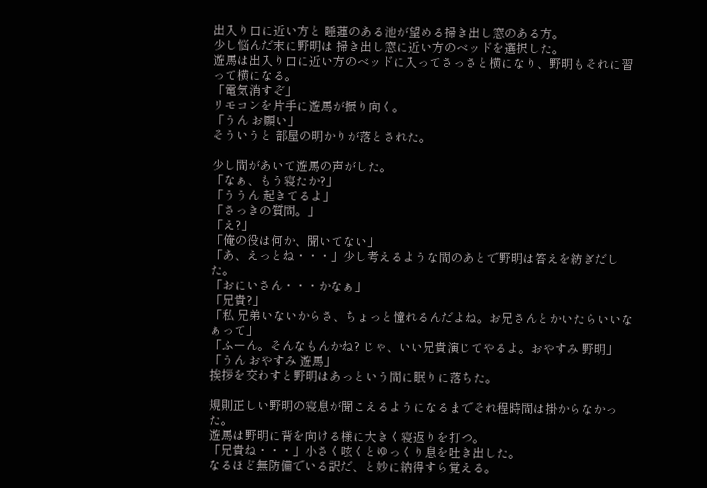出入り口に近い方と 睡蓮のある池が望める掃き出し窓のある方。
少し悩んだ末に野明は 掃き出し窓に近い方のベッドを選択した。
遊馬は出入り口に近い方のベッドに入ってさっさと横になり、野明もそれに習って横になる。
「電気消すぞ」
リモコンを片手に遊馬が振り向く。
「うん お願い」
そういうと 部屋の明かりが落とされた。

少し間があいて遊馬の声がした。
「なぁ、もう寝たか?」
「ううん 起きてるよ」
「さっきの質問。」
「え?」
「俺の役は何か、聞いてない」
「あ、えっとね・・・」少し考えるような間のあとで野明は答えを紡ぎだした。
「おにいさん・・・かなぁ」
「兄貴?」
「私 兄弟いないからさ、ちょっと憧れるんだよね。お兄さんとかいたらいいなぁって」
「ふーん。そんなもんかね? じゃ、いい兄貴演じてやるよ。おやすみ 野明」
「うん おやすみ 遊馬」
挨拶を交わすと野明はあっという間に眠りに落ちた。

規則正しい野明の寝息が聞こえるようになるまでそれ程時間は掛からなかった。
遊馬は野明に背を向ける様に大きく寝返りを打つ。
「兄貴ね・・・」小さく呟くとゆっくり息を吐き出した。
なるほど無防備でいる訳だ、と妙に納得すら覚える。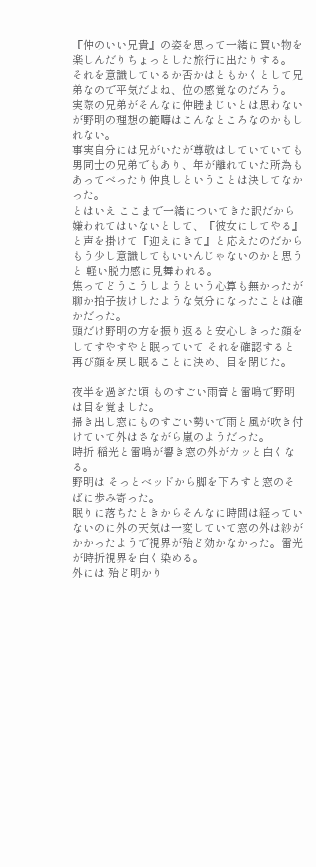『仲のいい兄貴』の姿を思って一緒に買い物を楽しんだりちょっとした旅行に出たりする。
それを意識しているか否かはともかくとして兄弟なので平気だよね、位の感覚なのだろう。
実際の兄弟がそんなに仲睦まじいとは思わないが野明の理想の範疇はこんなところなのかもしれない。
事実自分には兄がいたが尊敬はしていていても男同士の兄弟でもあり、年が離れていた所為もあってべったり仲良しということは決してなかった。
とはいえ ここまで一緒についてきた訳だから嫌われてはいないとして、『彼女にしてやる』と声を掛けて『迎えにきて』と応えたのだからもう少し意識してもいいんじゃないのかと思うと 軽い脱力感に見舞われる。
焦ってどうこうしようという心算も無かったが 聊か拍子抜けしたような気分になったことは確かだった。
頭だけ野明の方を振り返ると安心しきった顔をしてすやすやと眠っていて それを確認すると再び顔を戻し眠ることに決め、目を閉じた。

夜半を過ぎた頃 ものすごい雨音と雷鳴で野明は目を覚ました。
掃き出し窓にものすごい勢いで雨と風が吹き付けていて外はさながら嵐のようだった。
時折 稲光と雷鳴が響き窓の外がカッと白くなる。
野明は そっとベッドから脚を下ろすと窓のそばに歩み寄った。
眠りに落ちたときからそんなに時間は経っていないのに外の天気は一変していて窓の外は紗がかかったようで視界が殆ど効かなかった。雷光が時折視界を白く染める。
外には 殆ど明かり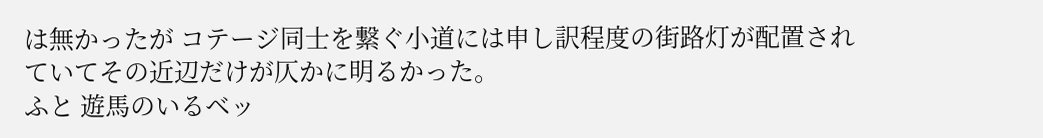は無かったが コテージ同士を繋ぐ小道には申し訳程度の街路灯が配置されていてその近辺だけが仄かに明るかった。
ふと 遊馬のいるベッ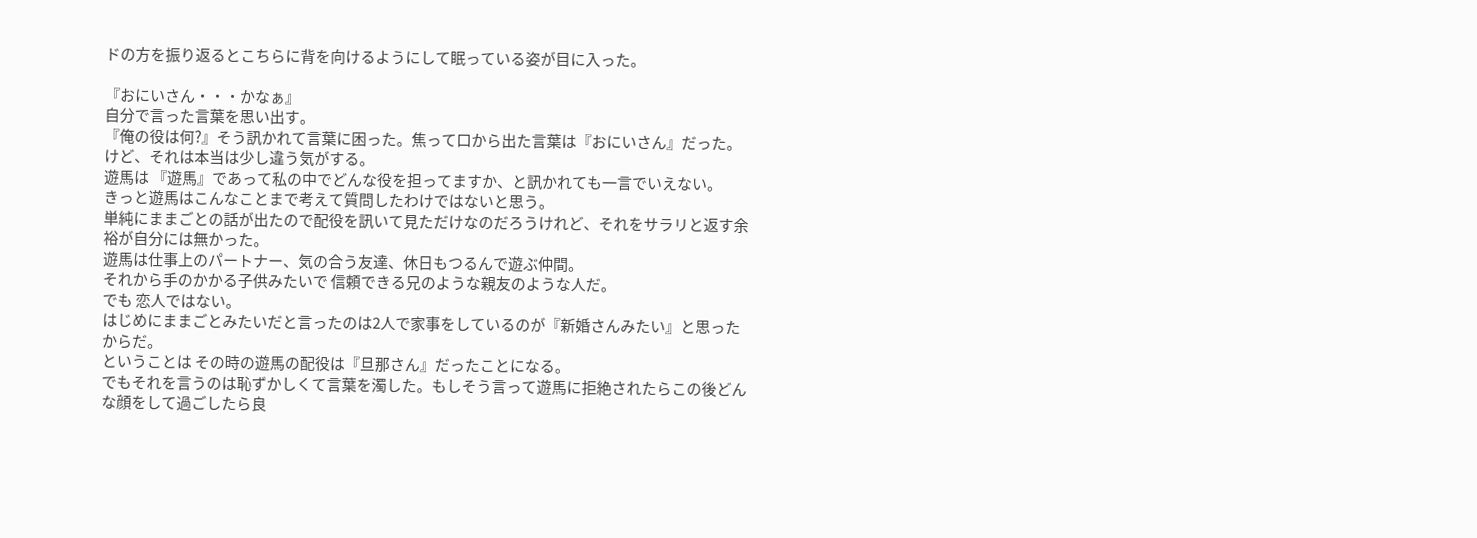ドの方を振り返るとこちらに背を向けるようにして眠っている姿が目に入った。

『おにいさん・・・かなぁ』
自分で言った言葉を思い出す。
『俺の役は何?』そう訊かれて言葉に困った。焦って口から出た言葉は『おにいさん』だった。
けど、それは本当は少し違う気がする。
遊馬は 『遊馬』であって私の中でどんな役を担ってますか、と訊かれても一言でいえない。
きっと遊馬はこんなことまで考えて質問したわけではないと思う。
単純にままごとの話が出たので配役を訊いて見ただけなのだろうけれど、それをサラリと返す余裕が自分には無かった。
遊馬は仕事上のパートナー、気の合う友達、休日もつるんで遊ぶ仲間。
それから手のかかる子供みたいで 信頼できる兄のような親友のような人だ。
でも 恋人ではない。
はじめにままごとみたいだと言ったのは2人で家事をしているのが『新婚さんみたい』と思ったからだ。
ということは その時の遊馬の配役は『旦那さん』だったことになる。
でもそれを言うのは恥ずかしくて言葉を濁した。もしそう言って遊馬に拒絶されたらこの後どんな顔をして過ごしたら良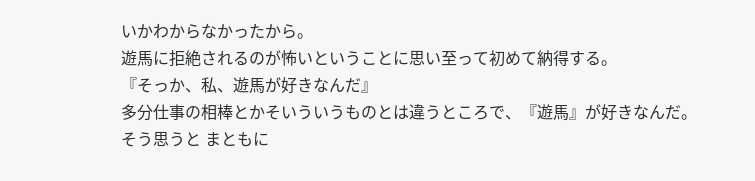いかわからなかったから。
遊馬に拒絶されるのが怖いということに思い至って初めて納得する。
『そっか、私、遊馬が好きなんだ』
多分仕事の相棒とかそいういうものとは違うところで、『遊馬』が好きなんだ。
そう思うと まともに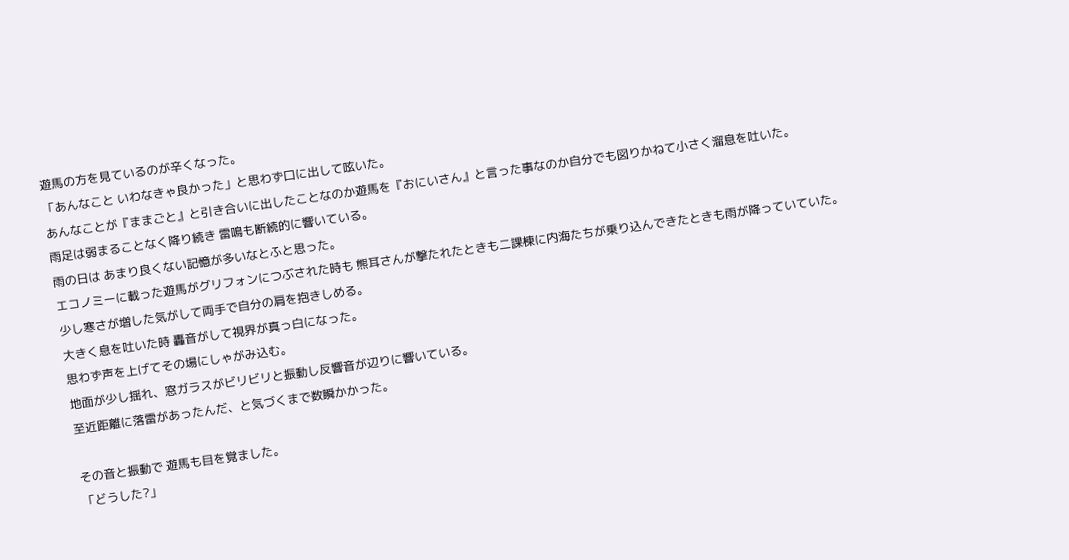遊馬の方を見ているのが辛くなった。
「あんなこと いわなきゃ良かった」と思わず口に出して呟いた。
あんなことが『ままごと』と引き合いに出したことなのか遊馬を『おにいさん』と言った事なのか自分でも図りかねて小さく溜息を吐いた。
雨足は弱まることなく降り続き 雷鳴も断続的に響いている。
雨の日は あまり良くない記憶が多いなとふと思った。
エコノミーに載った遊馬がグリフォンにつぶされた時も 熊耳さんが撃たれたときも二課棟に内海たちが乗り込んできたときも雨が降っていていた。
少し寒さが増した気がして両手で自分の肩を抱きしめる。
大きく息を吐いた時 轟音がして視界が真っ白になった。
思わず声を上げてその場にしゃがみ込む。
地面が少し揺れ、窓ガラスがビリビリと振動し反響音が辺りに響いている。
至近距離に落雷があったんだ、と気づくまで数瞬かかった。

その音と振動で 遊馬も目を覚ました。
「どうした?」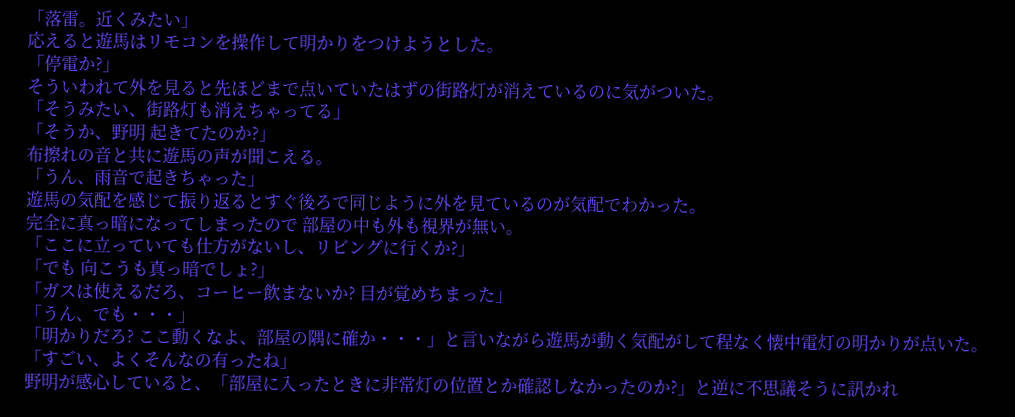「落雷。近くみたい」
応えると遊馬はリモコンを操作して明かりをつけようとした。
「停電か?」
そういわれて外を見ると先ほどまで点いていたはずの街路灯が消えているのに気がついた。
「そうみたい、街路灯も消えちゃってる」
「そうか、野明 起きてたのか?」
布擦れの音と共に遊馬の声が聞こえる。
「うん、雨音で起きちゃった」
遊馬の気配を感じて振り返るとすぐ後ろで同じように外を見ているのが気配でわかった。
完全に真っ暗になってしまったので 部屋の中も外も視界が無い。
「ここに立っていても仕方がないし、リビングに行くか?」
「でも 向こうも真っ暗でしょ?」
「ガスは使えるだろ、コーヒー飲まないか? 目が覚めちまった」
「うん、でも・・・」
「明かりだろ? ここ動くなよ、部屋の隅に確か・・・」と言いながら遊馬が動く気配がして程なく懐中電灯の明かりが点いた。
「すごい、よくそんなの有ったね」
野明が感心していると、「部屋に入ったときに非常灯の位置とか確認しなかったのか?」と逆に不思議そうに訊かれ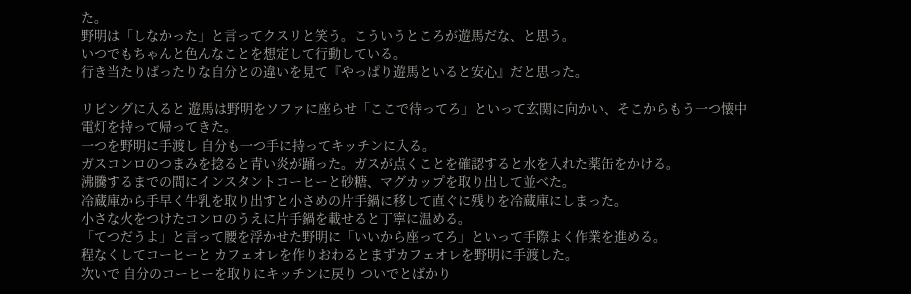た。
野明は「しなかった」と言ってクスリと笑う。こういうところが遊馬だな、と思う。
いつでもちゃんと色んなことを想定して行動している。
行き当たりばったりな自分との違いを見て『やっぱり遊馬といると安心』だと思った。

リビングに入ると 遊馬は野明をソファに座らせ「ここで待ってろ」といって玄関に向かい、そこからもう一つ懐中電灯を持って帰ってきた。
一つを野明に手渡し 自分も一つ手に持ってキッチンに入る。
ガスコンロのつまみを捻ると青い炎が踊った。ガスが点くことを確認すると水を入れた薬缶をかける。
沸騰するまでの間にインスタントコーヒーと砂糖、マグカップを取り出して並べた。
冷蔵庫から手早く牛乳を取り出すと小さめの片手鍋に移して直ぐに残りを冷蔵庫にしまった。
小さな火をつけたコンロのうえに片手鍋を載せると丁寧に温める。
「てつだうよ」と言って腰を浮かせた野明に「いいから座ってろ」といって手際よく作業を進める。
程なくしてコーヒーと カフェオレを作りおわるとまずカフェオレを野明に手渡した。
次いで 自分のコーヒーを取りにキッチンに戻り ついでとばかり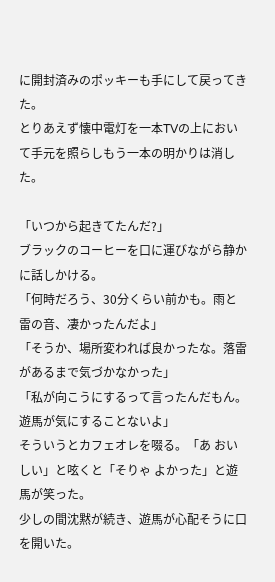に開封済みのポッキーも手にして戻ってきた。
とりあえず懐中電灯を一本TVの上において手元を照らしもう一本の明かりは消した。

「いつから起きてたんだ?」
ブラックのコーヒーを口に運びながら静かに話しかける。
「何時だろう、30分くらい前かも。雨と雷の音、凄かったんだよ」
「そうか、場所変われば良かったな。落雷があるまで気づかなかった」
「私が向こうにするって言ったんだもん。遊馬が気にすることないよ」
そういうとカフェオレを啜る。「あ おいしい」と呟くと「そりゃ よかった」と遊馬が笑った。
少しの間沈黙が続き、遊馬が心配そうに口を開いた。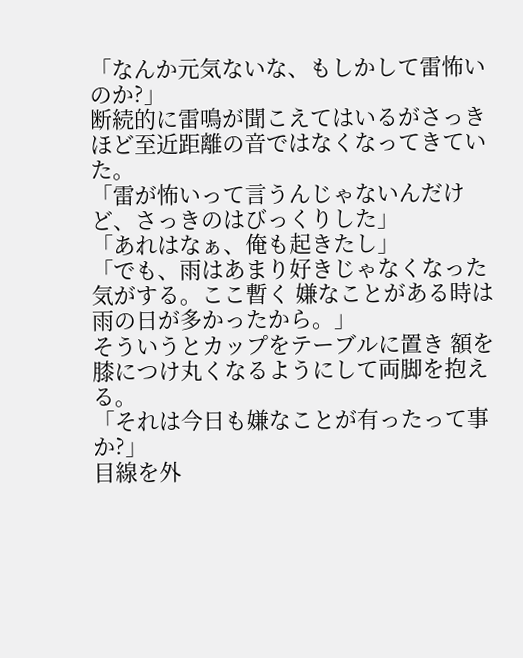「なんか元気ないな、もしかして雷怖いのか?」
断続的に雷鳴が聞こえてはいるがさっきほど至近距離の音ではなくなってきていた。
「雷が怖いって言うんじゃないんだけど、さっきのはびっくりした」
「あれはなぁ、俺も起きたし」
「でも、雨はあまり好きじゃなくなった気がする。ここ暫く 嫌なことがある時は雨の日が多かったから。」
そういうとカップをテーブルに置き 額を膝につけ丸くなるようにして両脚を抱える。
「それは今日も嫌なことが有ったって事か?」
目線を外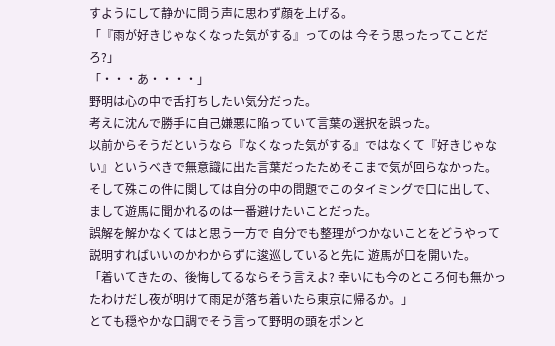すようにして静かに問う声に思わず顔を上げる。
「『雨が好きじゃなくなった気がする』ってのは 今そう思ったってことだろ?」
「・・・あ・・・・」
野明は心の中で舌打ちしたい気分だった。
考えに沈んで勝手に自己嫌悪に陥っていて言葉の選択を誤った。
以前からそうだというなら『なくなった気がする』ではなくて『好きじゃない』というべきで無意識に出た言葉だったためそこまで気が回らなかった。
そして殊この件に関しては自分の中の問題でこのタイミングで口に出して、まして遊馬に聞かれるのは一番避けたいことだった。
誤解を解かなくてはと思う一方で 自分でも整理がつかないことをどうやって説明すればいいのかわからずに逡巡していると先に 遊馬が口を開いた。
「着いてきたの、後悔してるならそう言えよ? 幸いにも今のところ何も無かったわけだし夜が明けて雨足が落ち着いたら東京に帰るか。」
とても穏やかな口調でそう言って野明の頭をポンと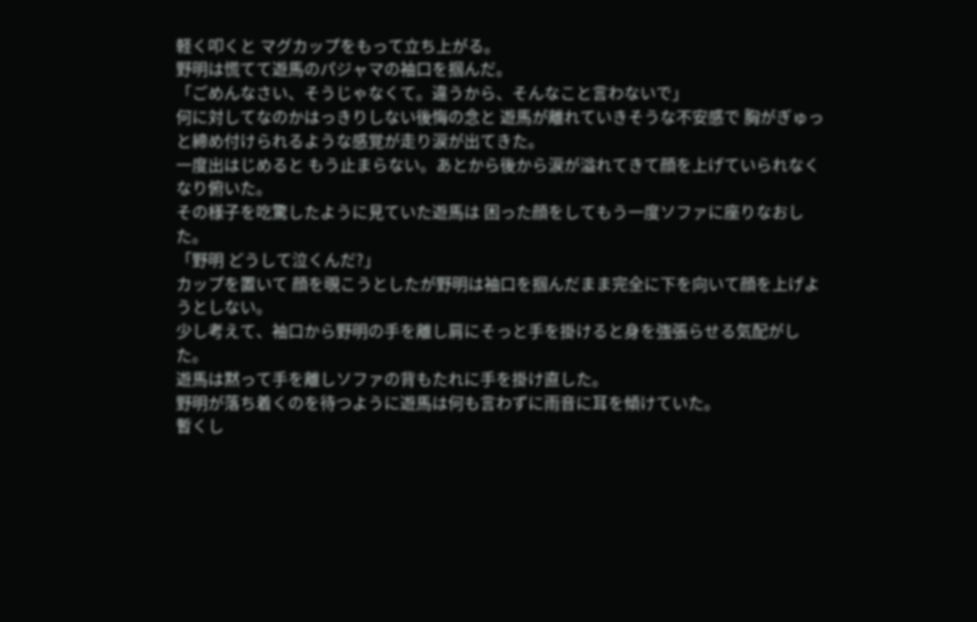軽く叩くと マグカップをもって立ち上がる。
野明は慌てて遊馬のパジャマの袖口を掴んだ。
「ごめんなさい、そうじゃなくて。違うから、そんなこと言わないで」
何に対してなのかはっきりしない後悔の念と 遊馬が離れていきそうな不安感で 胸がぎゅっと締め付けられるような感覚が走り涙が出てきた。
一度出はじめると もう止まらない。あとから後から涙が溢れてきて顔を上げていられなくなり俯いた。
その様子を吃驚したように見ていた遊馬は 困った顔をしてもう一度ソファに座りなおした。
「野明 どうして泣くんだ?」
カップを置いて 顔を覗こうとしたが野明は袖口を掴んだまま完全に下を向いて顔を上げようとしない。
少し考えて、袖口から野明の手を離し肩にそっと手を掛けると身を強張らせる気配がした。
遊馬は黙って手を離しソファの背もたれに手を掛け直した。
野明が落ち着くのを待つように遊馬は何も言わずに雨音に耳を傾けていた。
暫くし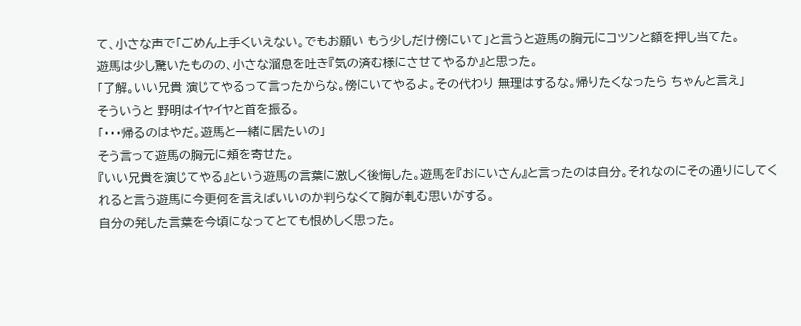て、小さな声で「ごめん上手くいえない。でもお願い もう少しだけ傍にいて」と言うと遊馬の胸元にコツンと額を押し当てた。
遊馬は少し驚いたものの、小さな溜息を吐き『気の済む様にさせてやるか』と思った。
「了解。いい兄貴 演じてやるって言ったからな。傍にいてやるよ。その代わり 無理はするな。帰りたくなったら ちゃんと言え」
そういうと 野明はイヤイヤと首を振る。
「・・・帰るのはやだ。遊馬と一緒に居たいの」
そう言って遊馬の胸元に頬を寄せた。
『いい兄貴を演じてやる』という遊馬の言葉に激しく後悔した。遊馬を『おにいさん』と言ったのは自分。それなのにその通りにしてくれると言う遊馬に今更何を言えばいいのか判らなくて胸が軋む思いがする。
自分の発した言葉を今頃になってとても恨めしく思った。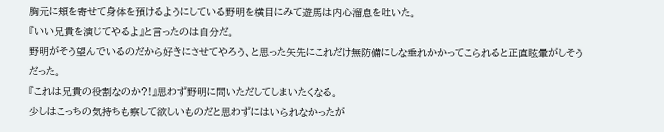胸元に頬を寄せて身体を預けるようにしている野明を横目にみて遊馬は内心溜息を吐いた。
『いい兄貴を演じてやるよ』と言ったのは自分だ。
野明がそう望んでいるのだから好きにさせてやろう、と思った矢先にこれだけ無防備にしな垂れかかってこられると正直眩暈がしそうだった。
『これは兄貴の役割なのか?!』思わず野明に問いただしてしまいたくなる。
少しはこっちの気持ちも察して欲しいものだと思わずにはいられなかったが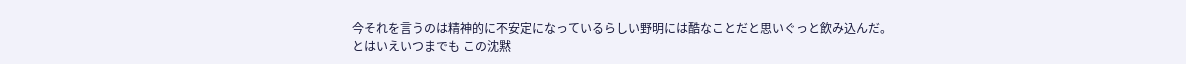今それを言うのは精神的に不安定になっているらしい野明には酷なことだと思いぐっと飲み込んだ。
とはいえいつまでも この沈黙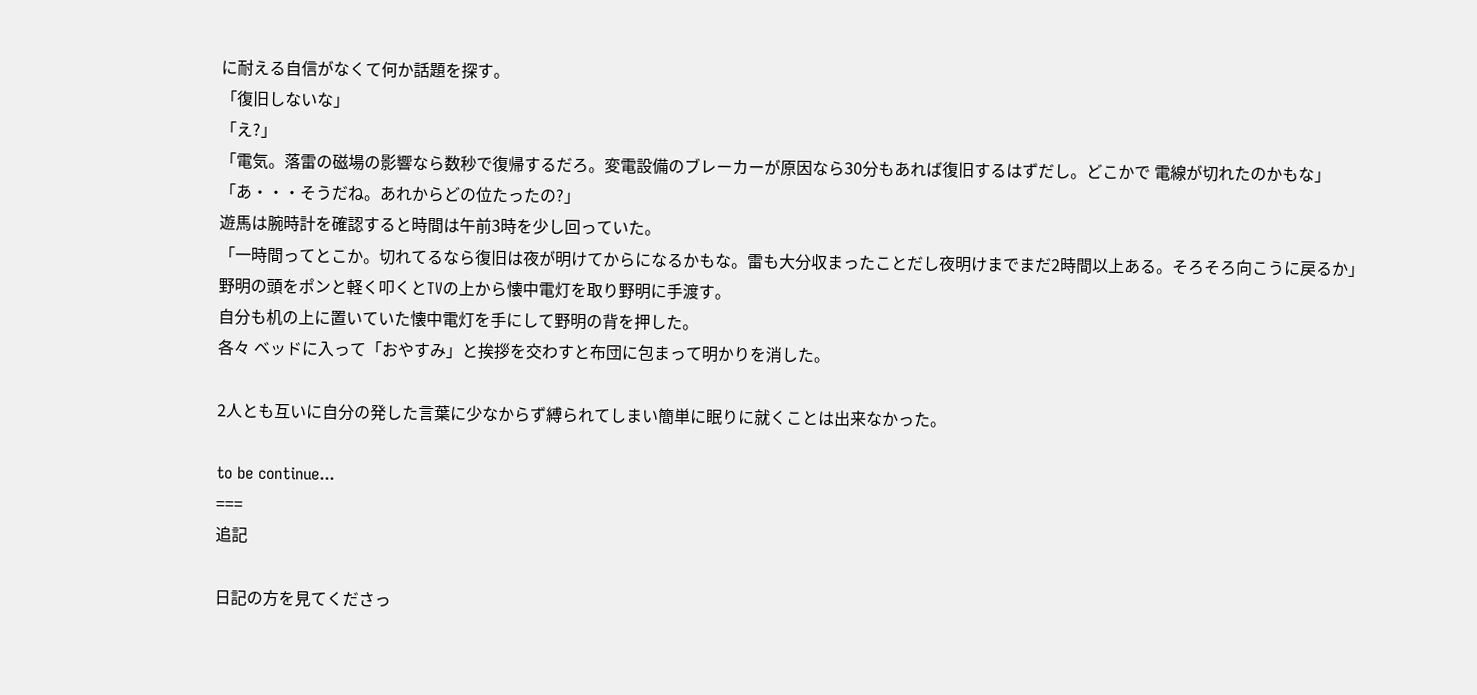に耐える自信がなくて何か話題を探す。
「復旧しないな」
「え?」
「電気。落雷の磁場の影響なら数秒で復帰するだろ。変電設備のブレーカーが原因なら30分もあれば復旧するはずだし。どこかで 電線が切れたのかもな」
「あ・・・そうだね。あれからどの位たったの?」
遊馬は腕時計を確認すると時間は午前3時を少し回っていた。
「一時間ってとこか。切れてるなら復旧は夜が明けてからになるかもな。雷も大分収まったことだし夜明けまでまだ2時間以上ある。そろそろ向こうに戻るか」
野明の頭をポンと軽く叩くとTVの上から懐中電灯を取り野明に手渡す。
自分も机の上に置いていた懐中電灯を手にして野明の背を押した。
各々 ベッドに入って「おやすみ」と挨拶を交わすと布団に包まって明かりを消した。

2人とも互いに自分の発した言葉に少なからず縛られてしまい簡単に眠りに就くことは出来なかった。

to be continue...
===
追記

日記の方を見てくださっ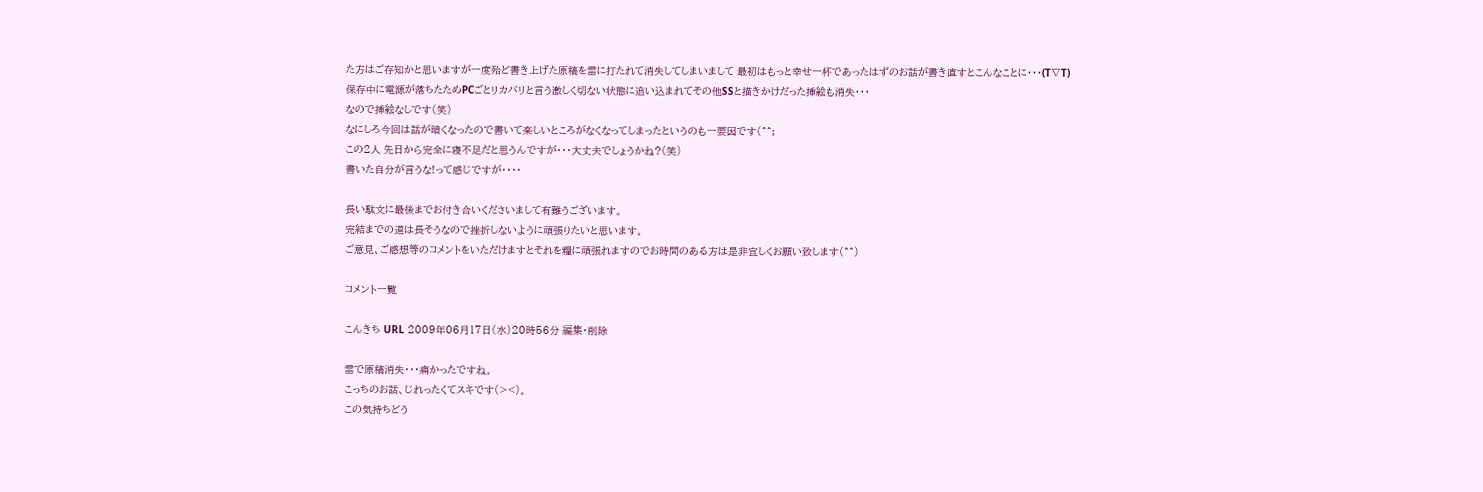た方はご存知かと思いますが一度殆ど書き上げた原稿を雷に打たれて消失してしまいまして 最初はもっと幸せ一杯であったはずのお話が書き直すとこんなことに・・・(T∇T)
保存中に電源が落ちたためPCごとリカバリと言う激しく切ない状態に追い込まれてその他SSと描きかけだった挿絵も消失・・・
なので挿絵なしです(笑)
なにしろ今回は話が暗くなったので書いて楽しいところがなくなってしまったというのも一要因です(^^;
この2人 先日から完全に寝不足だと思うんですが・・・大丈夫でしょうかね?(笑)
書いた自分が言うな!って感じですが・・・・

長い駄文に最後までお付き合いくださいまして有難うございます。
完結までの道は長そうなので挫折しないように頑張りたいと思います。
ご意見、ご感想等のコメントをいただけますとそれを糧に頑張れますのでお時間のある方は是非宜しくお願い致します(^^)

コメント一覧

こんきち URL 2009年06月17日(水)20時56分 編集・削除

雷で原稿消失・・・痛かったですね。
こっちのお話、じれったくてスキです(><)。
この気持ちどう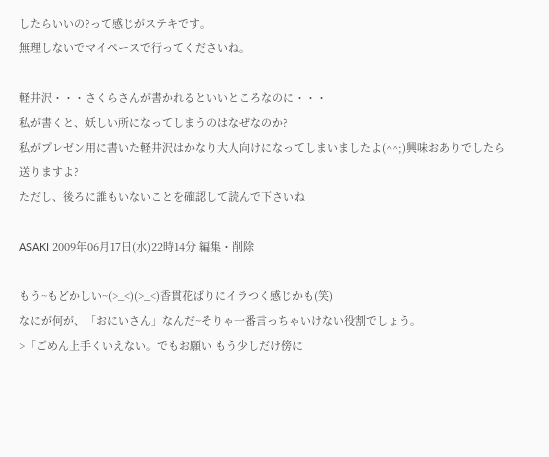したらいいの?って感じがステキです。
無理しないでマイペースで行ってくださいね。

軽井沢・・・さくらさんが書かれるといいところなのに・・・
私が書くと、妖しい所になってしまうのはなぜなのか?
私がプレゼン用に書いた軽井沢はかなり大人向けになってしまいましたよ(^^;)興味おありでしたら送りますよ?
ただし、後ろに誰もいないことを確認して読んで下さいね

ASAKI 2009年06月17日(水)22時14分 編集・削除

もう~もどかしい~(>_<)(>_<)香貫花ばりにイラつく感じかも(笑)
なにが何が、「おにいさん」なんだ~そりゃ一番言っちゃいけない役割でしょう。
>「ごめん上手くいえない。でもお願い もう少しだけ傍に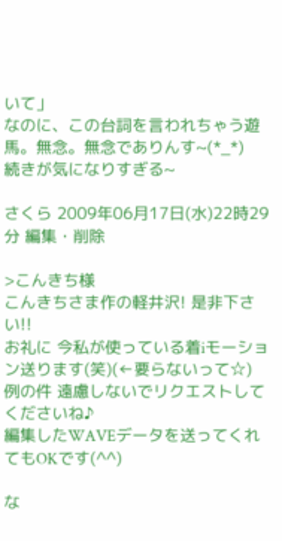いて」
なのに、この台詞を言われちゃう遊馬。無念。無念でありんす~(*_*)
続きが気になりすぎる~

さくら 2009年06月17日(水)22時29分 編集・削除

>こんきち様
こんきちさま作の軽井沢! 是非下さい!!
お礼に 今私が使っている着iモーション送ります(笑)(←要らないって☆)
例の件 遠慮しないでリクエストしてくださいね♪
編集したWAVEデータを送ってくれてもOKです(^^)

な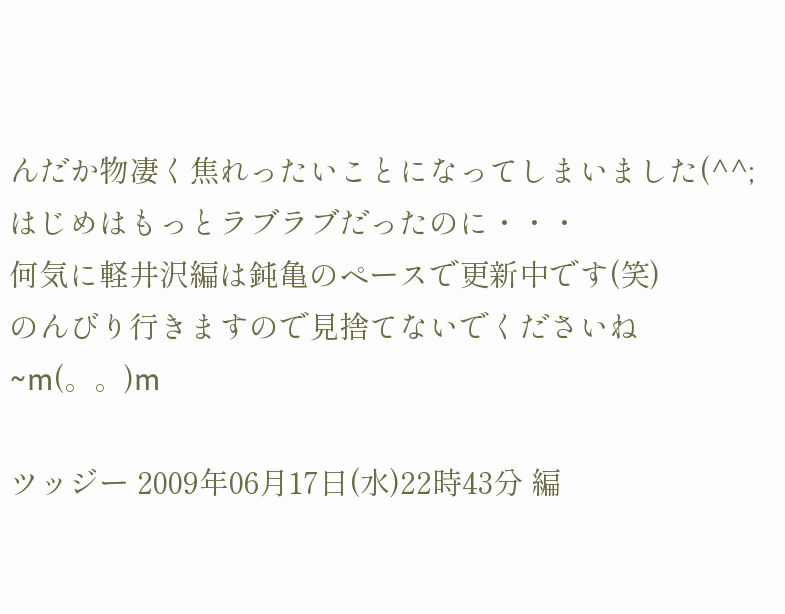んだか物凄く焦れったいことになってしまいました(^^;
はじめはもっとラブラブだったのに・・・
何気に軽井沢編は鈍亀のペースで更新中です(笑)
のんびり行きますので見捨てないでくださいね~m(。。)m

ツッジー 2009年06月17日(水)22時43分 編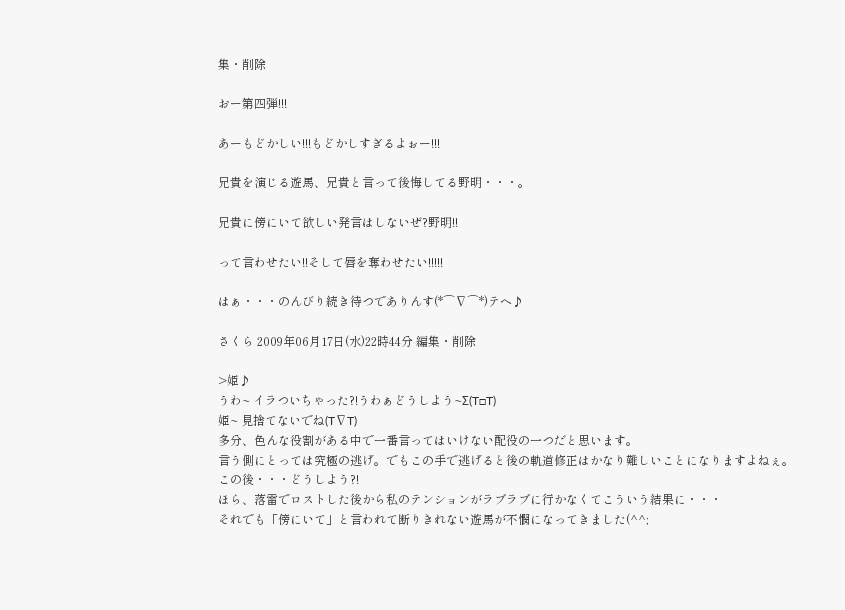集・削除

おー第四弾!!!

あーもどかしい!!!もどかしすぎるよぉー!!!

兄貴を演じる遊馬、兄貴と言って後悔してる野明・・・。

兄貴に傍にいて欲しい発言はしないぜ?野明!!

って言わせたい!!そして唇を奪わせたい!!!!!

はぁ・・・のんびり続き待つでありんす(*⌒∇⌒*)テヘ♪

さくら 2009年06月17日(水)22時44分 編集・削除

>姫♪
うわ~ イラついちゃった?!うわぁどうしよう~Σ(T□T)
姫~ 見捨てないでね(T∇T)
多分、色んな役割がある中で一番言ってはいけない配役の一つだと思います。
言う側にとっては究極の逃げ。でもこの手で逃げると後の軌道修正はかなり難しいことになりますよねぇ。
この後・・・どうしよう?!
ほら、落雷でロストした後から私のテンションがラブラブに行かなくてこういう結果に・・・
それでも「傍にいて」と言われて断りきれない遊馬が不憫になってきました(^^;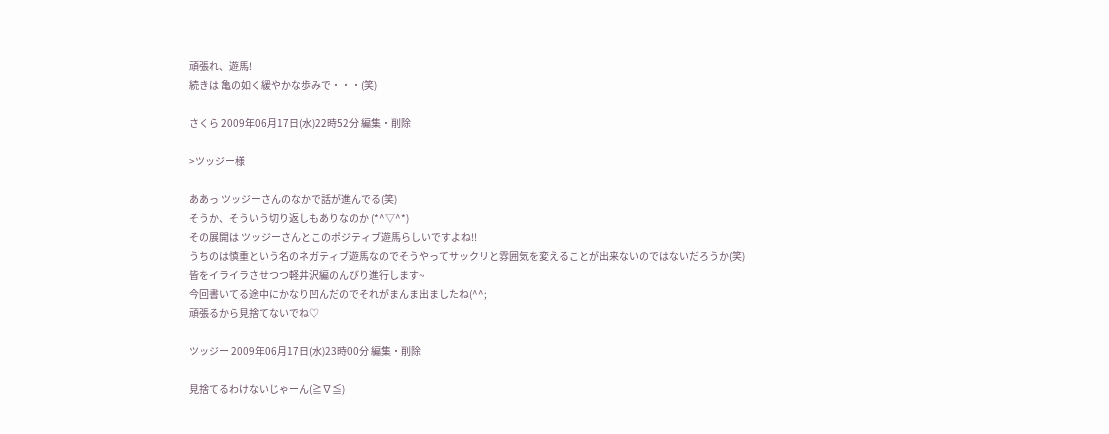頑張れ、遊馬!
続きは 亀の如く緩やかな歩みで・・・(笑)

さくら 2009年06月17日(水)22時52分 編集・削除

>ツッジー様

ああっ ツッジーさんのなかで話が進んでる(笑)
そうか、そういう切り返しもありなのか (*^▽^*)
その展開は ツッジーさんとこのポジティブ遊馬らしいですよね!!
うちのは慎重という名のネガティブ遊馬なのでそうやってサックリと雰囲気を変えることが出来ないのではないだろうか(笑)
皆をイライラさせつつ軽井沢編のんびり進行します~
今回書いてる途中にかなり凹んだのでそれがまんま出ましたね(^^;
頑張るから見捨てないでね♡

ツッジー 2009年06月17日(水)23時00分 編集・削除

見捨てるわけないじゃーん(≧∇≦)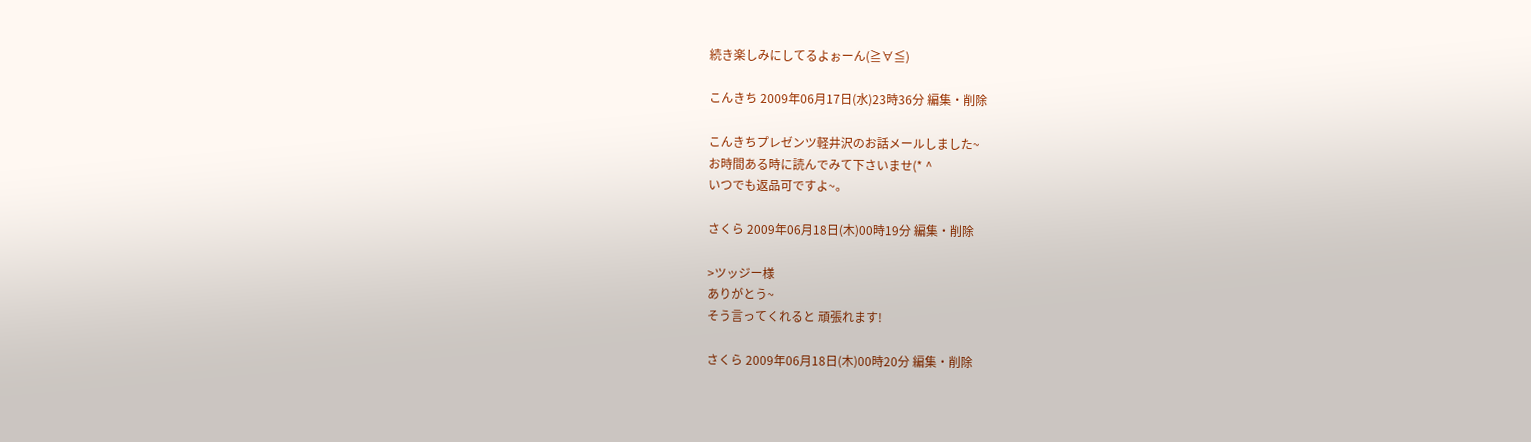続き楽しみにしてるよぉーん(≧∀≦)

こんきち 2009年06月17日(水)23時36分 編集・削除

こんきちプレゼンツ軽井沢のお話メールしました~
お時間ある時に読んでみて下さいませ(* ^
いつでも返品可ですよ~。

さくら 2009年06月18日(木)00時19分 編集・削除

>ツッジー様
ありがとう~
そう言ってくれると 頑張れます!

さくら 2009年06月18日(木)00時20分 編集・削除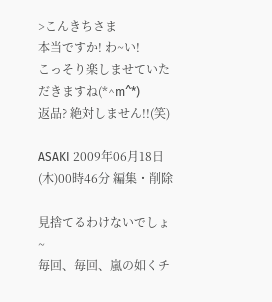>こんきちさま
本当ですか! わ~い!
こっそり楽しませていただきますね(*^m^*)
返品? 絶対しません!!(笑)

ASAKI 2009年06月18日(木)00時46分 編集・削除

見捨てるわけないでしょ~
毎回、毎回、嵐の如くチ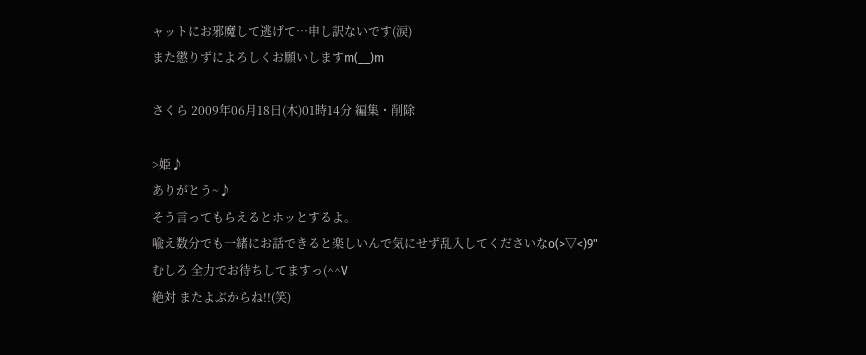ャットにお邪魔して逃げて…申し訳ないです(涙)
また懲りずによろしくお願いしますm(__)m

さくら 2009年06月18日(木)01時14分 編集・削除

>姫♪
ありがとう~♪
そう言ってもらえるとホッとするよ。
喩え数分でも一緒にお話できると楽しいんで気にせず乱入してくださいなo(>▽<)9"
むしろ 全力でお待ちしてますっ(^^V
絶対 またよぶからね!!(笑)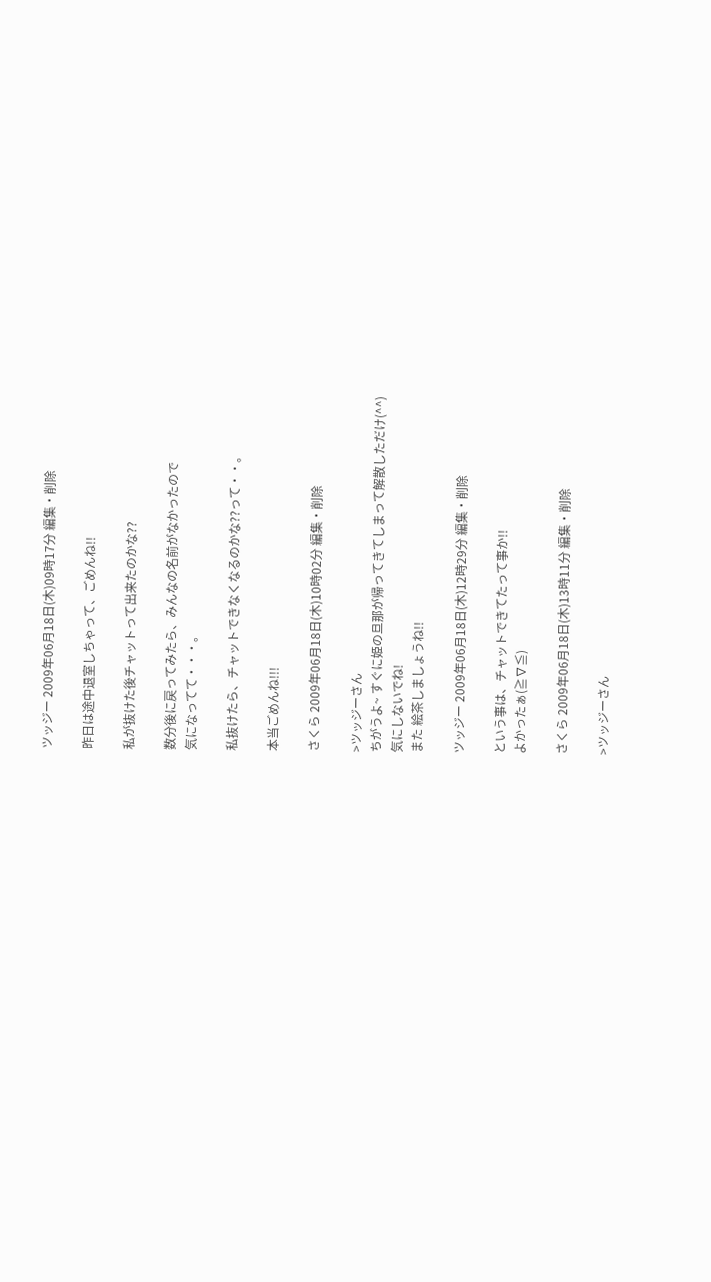ツッジー 2009年06月18日(木)09時17分 編集・削除

昨日は途中退室しちゃって、ごめんね!!

私が抜けた後チャットって出来たのかな??

数分後に戻ってみたら、みんなの名前がなかったので
気になってて・・・。

私抜けたら、チャットできなくなるのかな??って・・。

本当ごめんね!!!

さくら 2009年06月18日(木)10時02分 編集・削除

>ツッジーさん
ちがうよ~ すぐに姫の旦那が帰ってきてしまって解散しただけ(^^)
気にしないでね!
また 絵茶しましょうね!!

ツッジー 2009年06月18日(木)12時29分 編集・削除

という事は、チャットできてたって事か!!
よかったぁ(≧∇≦)

さくら 2009年06月18日(木)13時11分 編集・削除

>ツッジーさん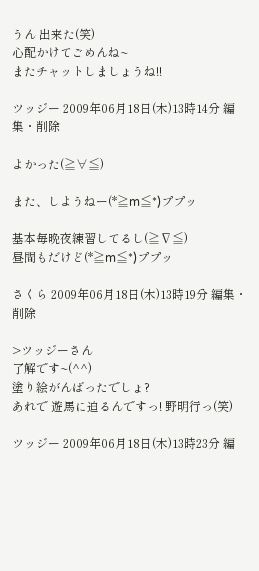うん 出来た(笑)
心配かけてごめんね~
またチャットしましょうね!!

ツッジー 2009年06月18日(木)13時14分 編集・削除

よかった(≧∀≦)

また、しようねー(*≧m≦*)ププッ

基本毎晩夜練習してるし(≧∇≦)
昼間もだけど(*≧m≦*)ププッ

さくら 2009年06月18日(木)13時19分 編集・削除

>ツッジーさん
了解です~(^^)
塗り絵がんばったでしょ?
あれで 遊馬に迫るんですっ! 野明行っ(笑)

ツッジー 2009年06月18日(木)13時23分 編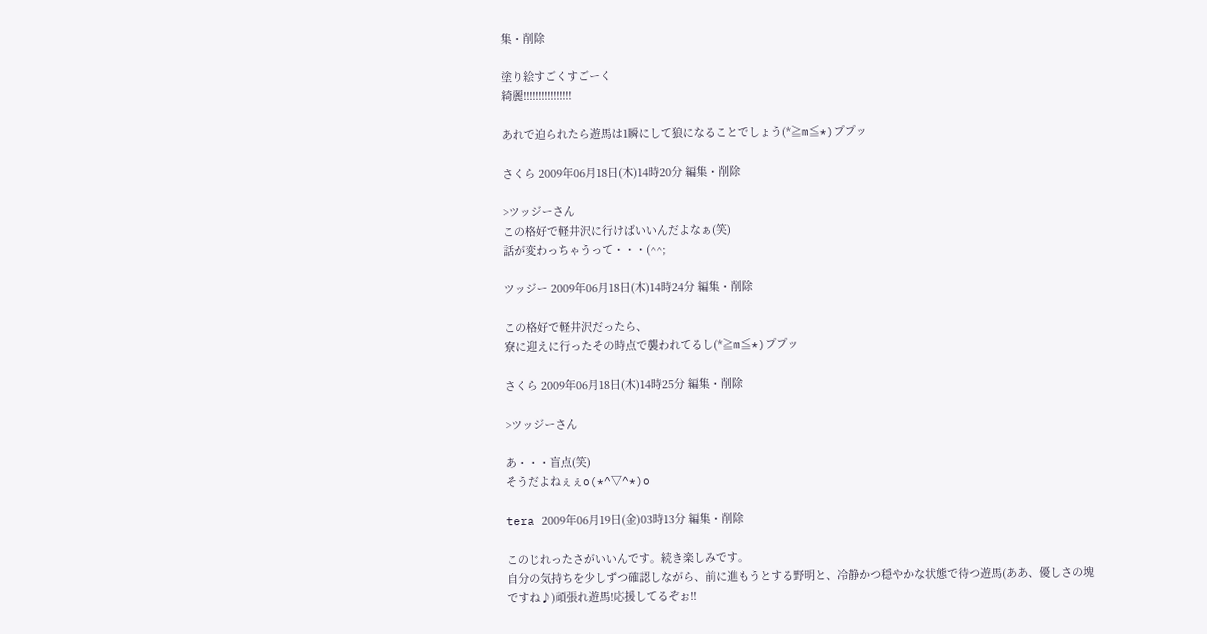集・削除

塗り絵すごくすごーく
綺麗!!!!!!!!!!!!!!!!

あれで迫られたら遊馬は1瞬にして狼になることでしょう(*≧m≦*)ププッ

さくら 2009年06月18日(木)14時20分 編集・削除

>ツッジーさん
この格好で軽井沢に行けばいいんだよなぁ(笑)
話が変わっちゃうって・・・(^^;

ツッジー 2009年06月18日(木)14時24分 編集・削除

この格好で軽井沢だったら、
寮に迎えに行ったその時点で襲われてるし(*≧m≦*)ププッ

さくら 2009年06月18日(木)14時25分 編集・削除

>ツッジーさん

あ・・・盲点(笑)
そうだよねぇぇo(*^▽^*)o

tera 2009年06月19日(金)03時13分 編集・削除

このじれったさがいいんです。続き楽しみです。
自分の気持ちを少しずつ確認しながら、前に進もうとする野明と、冷静かつ穏やかな状態で待つ遊馬(ああ、優しさの塊ですね♪)頑張れ遊馬!応援してるぞぉ!!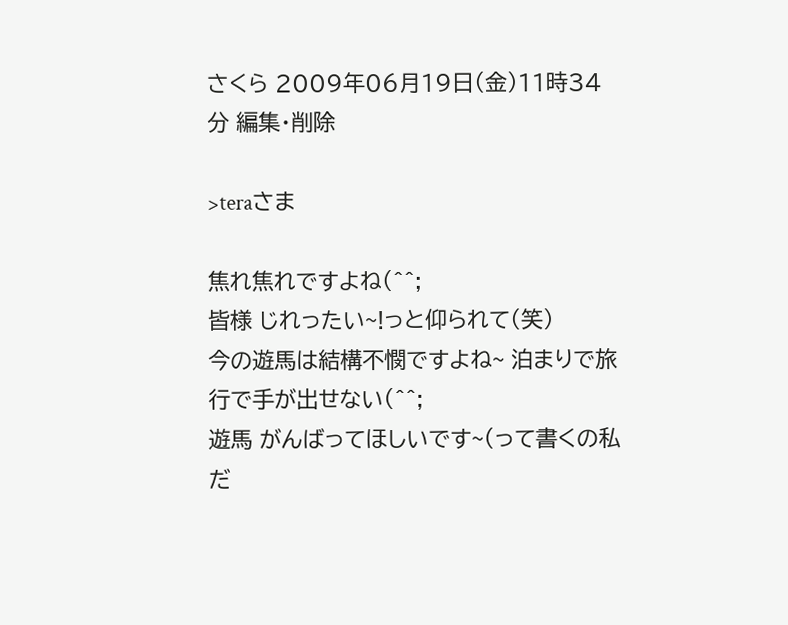さくら 2009年06月19日(金)11時34分 編集・削除

>teraさま

焦れ焦れですよね(^^;
皆様 じれったい~!っと仰られて(笑)
今の遊馬は結構不憫ですよね~ 泊まりで旅行で手が出せない(^^;
遊馬 がんばってほしいです~(って書くの私だ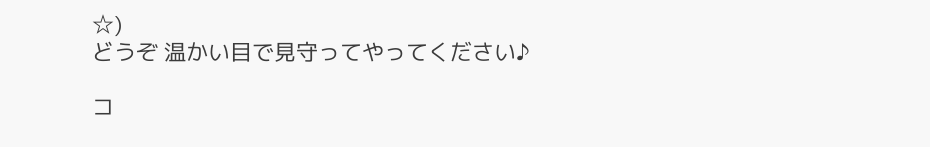☆)
どうぞ 温かい目で見守ってやってください♪

コ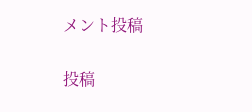メント投稿

投稿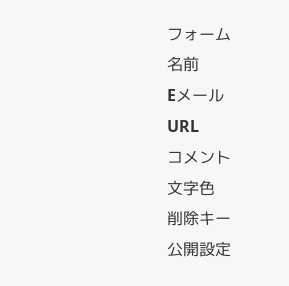フォーム
名前
Eメール
URL
コメント
文字色
削除キー
公開設定